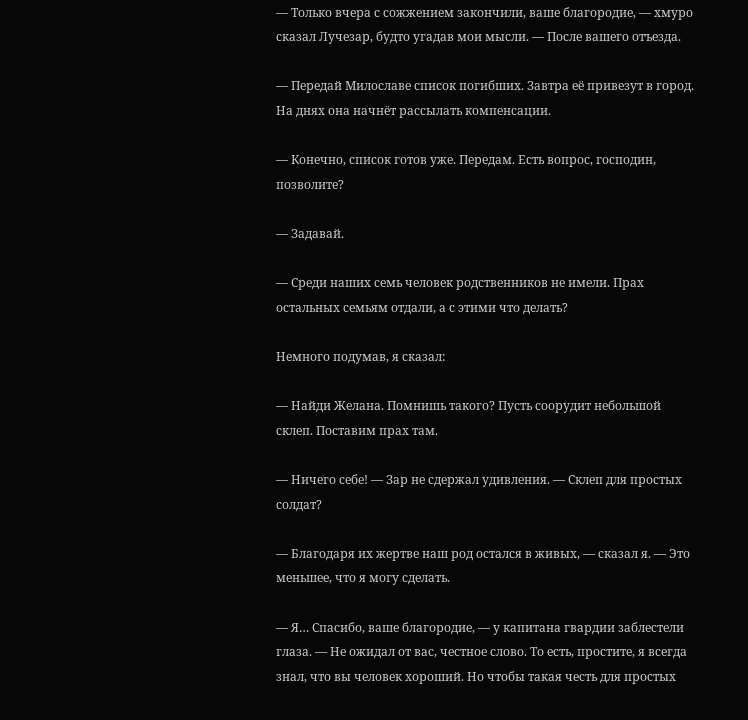— Только вчера с сожжением закончили, ваше благородие, — хмуро сказал Лучезар, будто угадав мои мысли. — После вашего отъезда.

— Передай Милославе список погибших. Завтра её привезут в город. На днях она начнёт рассылать компенсации.

— Конечно, список готов уже. Передам. Есть вопрос, господин, позволите?

— Задавай.

— Среди наших семь человек родственников не имели. Прах остальных семьям отдали, а с этими что делать?

Немного подумав, я сказал:

— Найди Желана. Помнишь такого? Пусть соорудит небольшой склеп. Поставим прах там.

— Ничего себе! — Зар не сдержал удивления. — Склеп для простых солдат?

— Благодаря их жертве наш род остался в живых, — сказал я. — Это меньшее, что я могу сделать.

— Я… Спасибо, ваше благородие, — у капитана гвардии заблестели глаза. — Не ожидал от вас, честное слово. То есть, простите, я всегда знал, что вы человек хороший. Но чтобы такая честь для простых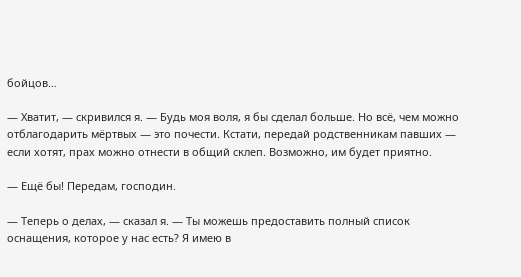бойцов…

— Хватит, — скривился я. — Будь моя воля, я бы сделал больше. Но всё, чем можно отблагодарить мёртвых — это почести. Кстати, передай родственникам павших — если хотят, прах можно отнести в общий склеп. Возможно, им будет приятно.

— Ещё бы! Передам, господин.

— Теперь о делах, — сказал я. — Ты можешь предоставить полный список оснащения, которое у нас есть? Я имею в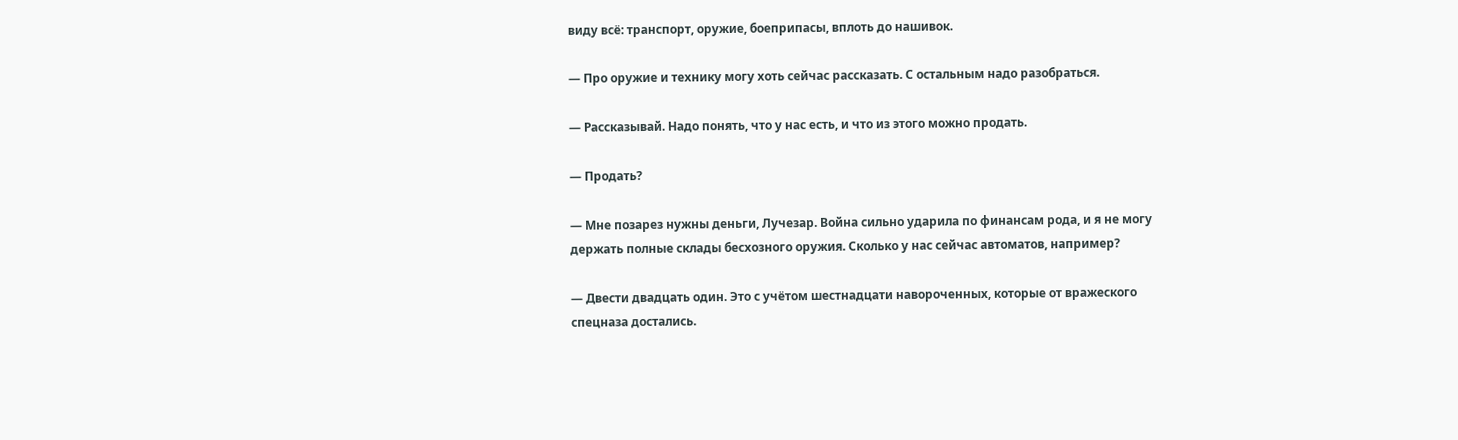виду всё: транспорт, оружие, боеприпасы, вплоть до нашивок.

— Про оружие и технику могу хоть сейчас рассказать. С остальным надо разобраться.

— Рассказывай. Надо понять, что у нас есть, и что из этого можно продать.

— Продать?

— Мне позарез нужны деньги, Лучезар. Война сильно ударила по финансам рода, и я не могу держать полные склады бесхозного оружия. Сколько у нас сейчас автоматов, например?

— Двести двадцать один. Это с учётом шестнадцати навороченных, которые от вражеского спецназа достались.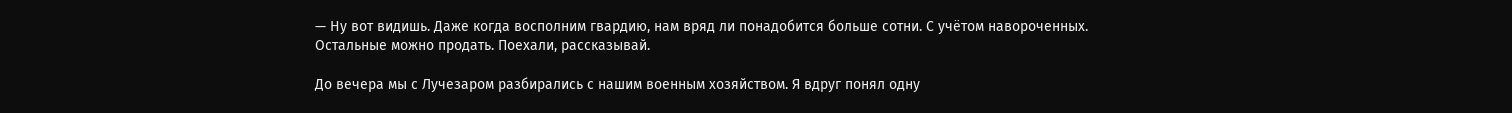— Ну вот видишь. Даже когда восполним гвардию, нам вряд ли понадобится больше сотни. С учётом навороченных. Остальные можно продать. Поехали, рассказывай.

До вечера мы с Лучезаром разбирались с нашим военным хозяйством. Я вдруг понял одну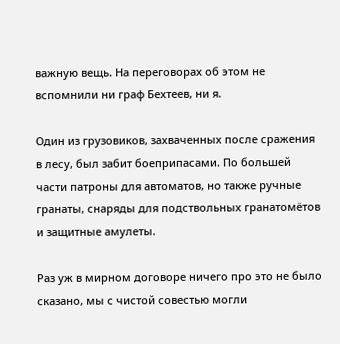важную вещь. На переговорах об этом не вспомнили ни граф Бехтеев, ни я.

Один из грузовиков, захваченных после сражения в лесу, был забит боеприпасами. По большей части патроны для автоматов, но также ручные гранаты, снаряды для подствольных гранатомётов и защитные амулеты.

Раз уж в мирном договоре ничего про это не было сказано, мы с чистой совестью могли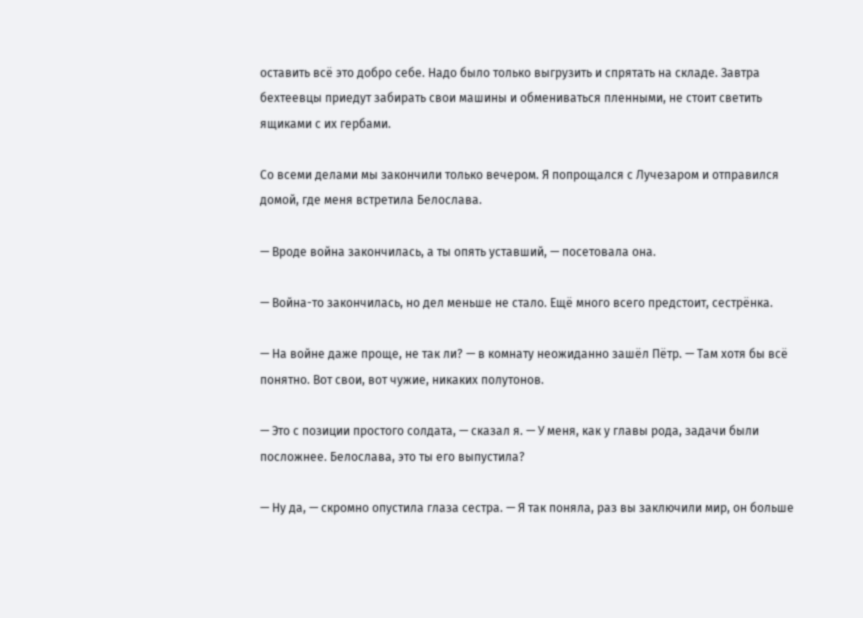оставить всё это добро себе. Надо было только выгрузить и спрятать на складе. Завтра бехтеевцы приедут забирать свои машины и обмениваться пленными, не стоит светить ящиками с их гербами.

Со всеми делами мы закончили только вечером. Я попрощался с Лучезаром и отправился домой, где меня встретила Белослава.

— Вроде война закончилась, а ты опять уставший, — посетовала она.

— Война-то закончилась, но дел меньше не стало. Ещё много всего предстоит, сестрёнка.

— На войне даже проще, не так ли? — в комнату неожиданно зашёл Пётр. — Там хотя бы всё понятно. Вот свои, вот чужие, никаких полутонов.

— Это с позиции простого солдата, — сказал я. — У меня, как у главы рода, задачи были посложнее. Белослава, это ты его выпустила?

— Ну да, — скромно опустила глаза сестра. — Я так поняла, раз вы заключили мир, он больше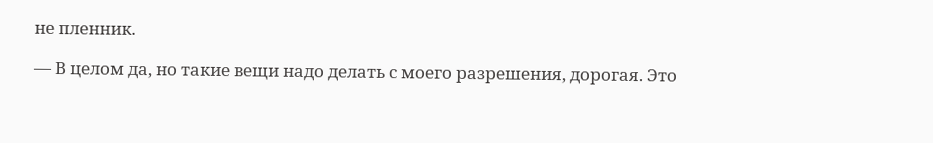не пленник.

— В целом да, но такие вещи надо делать с моего разрешения, дорогая. Это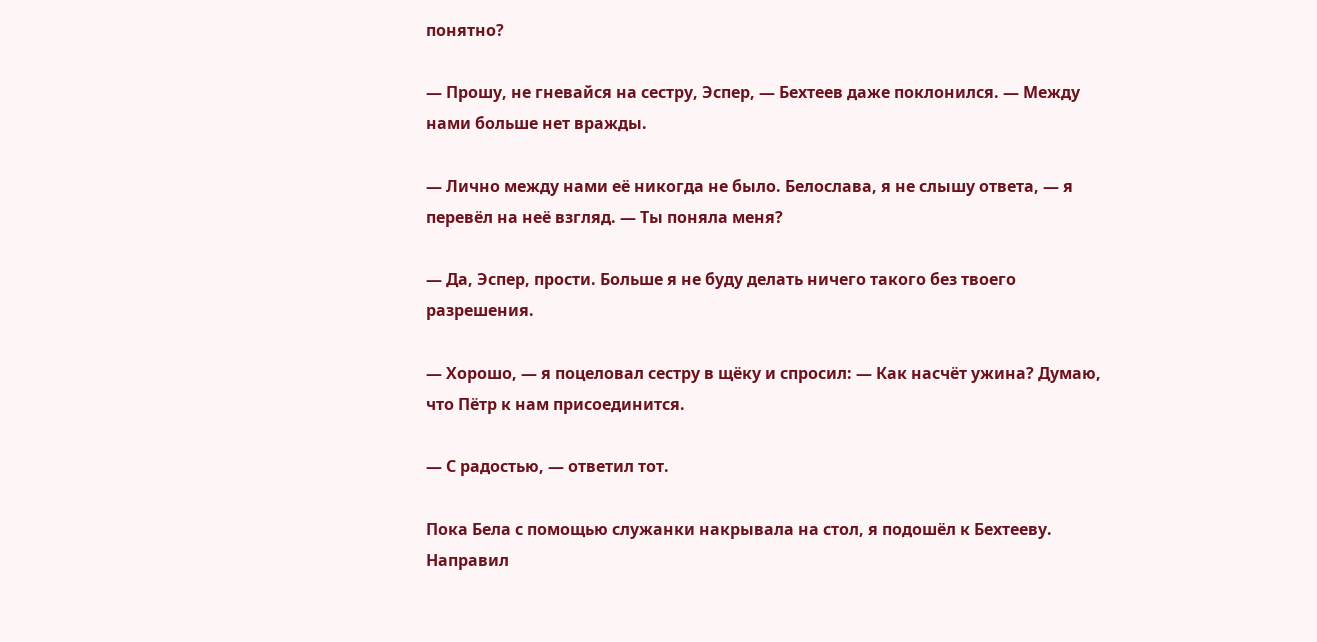понятно?

— Прошу, не гневайся на сестру, Эспер, — Бехтеев даже поклонился. — Между нами больше нет вражды.

— Лично между нами её никогда не было. Белослава, я не слышу ответа, — я перевёл на неё взгляд. — Ты поняла меня?

— Да, Эспер, прости. Больше я не буду делать ничего такого без твоего разрешения.

— Хорошо, — я поцеловал сестру в щёку и спросил: — Как насчёт ужина? Думаю, что Пётр к нам присоединится.

— С радостью, — ответил тот.

Пока Бела с помощью служанки накрывала на стол, я подошёл к Бехтееву. Направил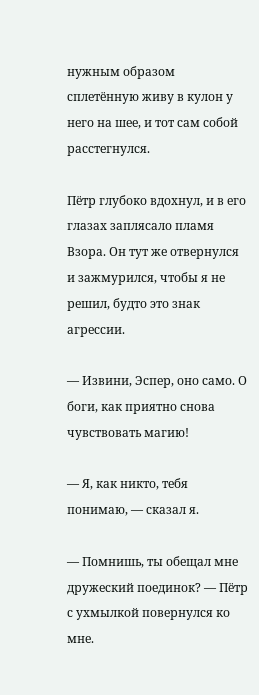нужным образом сплетённую живу в кулон у него на шее, и тот сам собой расстегнулся.

Пётр глубоко вдохнул, и в его глазах заплясало пламя Взора. Он тут же отвернулся и зажмурился, чтобы я не решил, будто это знак агрессии.

— Извини, Эспер, оно само. О боги, как приятно снова чувствовать магию!

— Я, как никто, тебя понимаю, — сказал я.

— Помнишь, ты обещал мне дружеский поединок? — Пётр с ухмылкой повернулся ко мне.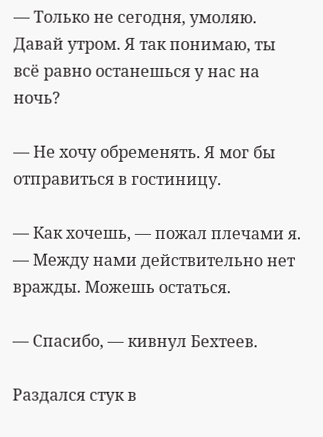— Только не сегодня, умоляю. Давай утром. Я так понимаю, ты всё равно останешься у нас на ночь?

— Не хочу обременять. Я мог бы отправиться в гостиницу.

— Как хочешь, — пожал плечами я. — Между нами действительно нет вражды. Можешь остаться.

— Спасибо, — кивнул Бехтеев.

Раздался стук в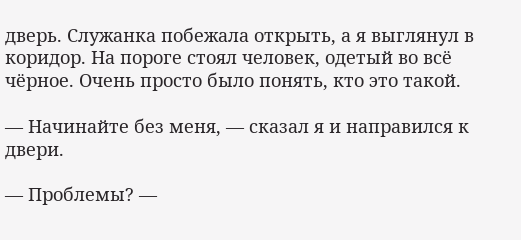дверь. Служанка побежала открыть, а я выглянул в коридор. На пороге стоял человек, одетый во всё чёрное. Очень просто было понять, кто это такой.

— Начинайте без меня, — сказал я и направился к двери.

— Проблемы? —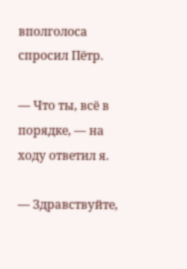вполголоса спросил Пётр.

— Что ты, всё в порядке, — на ходу ответил я.

— Здравствуйте,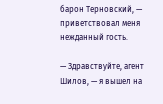барон Терновский, — приветствовал меня нежданный гость.

— Здравствуйте, агент Шилов, — я вышел на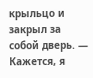крыльцо и закрыл за собой дверь. — Кажется, я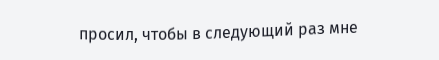просил, чтобы в следующий раз мне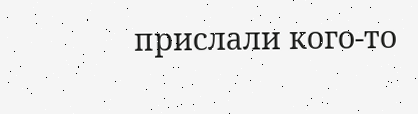прислали кого-то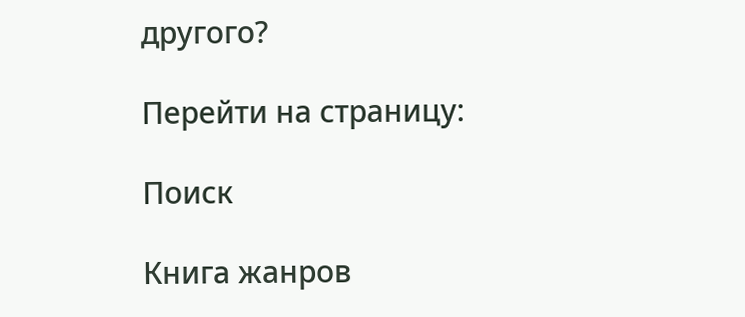другого?

Перейти на страницу:

Поиск

Книга жанров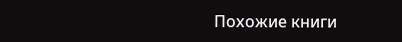Похожие книги